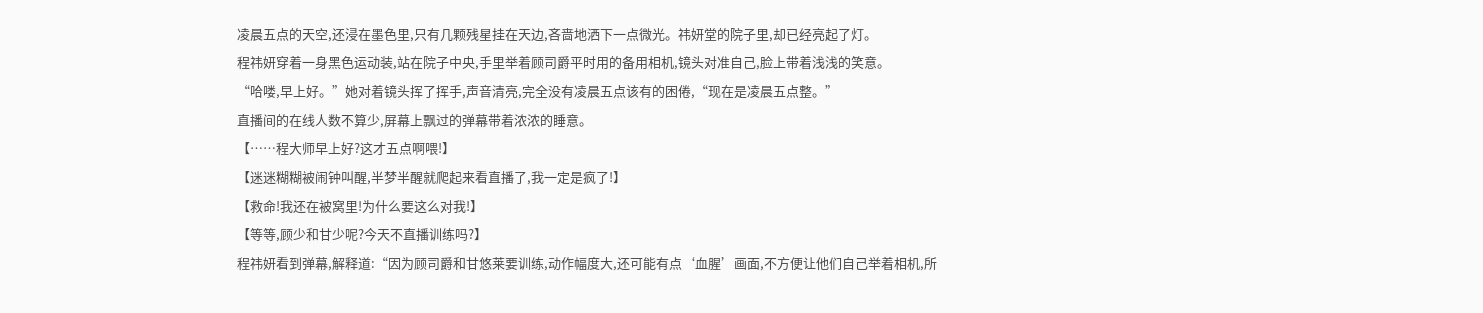凌晨五点的天空,还浸在墨色里,只有几颗残星挂在天边,吝啬地洒下一点微光。祎妍堂的院子里,却已经亮起了灯。
程祎妍穿着一身黑色运动装,站在院子中央,手里举着顾司爵平时用的备用相机,镜头对准自己,脸上带着浅浅的笑意。
“哈喽,早上好。”她对着镜头挥了挥手,声音清亮,完全没有凌晨五点该有的困倦,“现在是凌晨五点整。”
直播间的在线人数不算少,屏幕上飘过的弹幕带着浓浓的睡意。
【……程大师早上好?这才五点啊喂!】
【迷迷糊糊被闹钟叫醒,半梦半醒就爬起来看直播了,我一定是疯了!】
【救命!我还在被窝里!为什么要这么对我!】
【等等,顾少和甘少呢?今天不直播训练吗?】
程祎妍看到弹幕,解释道:“因为顾司爵和甘悠莱要训练,动作幅度大,还可能有点‘血腥’画面,不方便让他们自己举着相机,所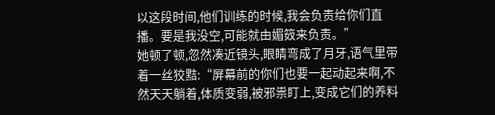以这段时间,他们训练的时候,我会负责给你们直播。要是我没空,可能就由媚笯来负责。”
她顿了顿,忽然凑近镜头,眼睛弯成了月牙,语气里带着一丝狡黠:“屏幕前的你们也要一起动起来啊,不然天天躺着,体质变弱,被邪祟盯上,变成它们的养料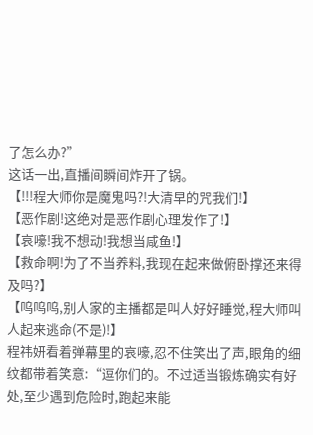了怎么办?”
这话一出,直播间瞬间炸开了锅。
【!!!程大师你是魔鬼吗?!大清早的咒我们!】
【恶作剧!这绝对是恶作剧心理发作了!】
【哀嚎!我不想动!我想当咸鱼!】
【救命啊!为了不当养料,我现在起来做俯卧撑还来得及吗?】
【呜呜呜,别人家的主播都是叫人好好睡觉,程大师叫人起来逃命(不是)!】
程祎妍看着弹幕里的哀嚎,忍不住笑出了声,眼角的细纹都带着笑意:“逗你们的。不过适当锻炼确实有好处,至少遇到危险时,跑起来能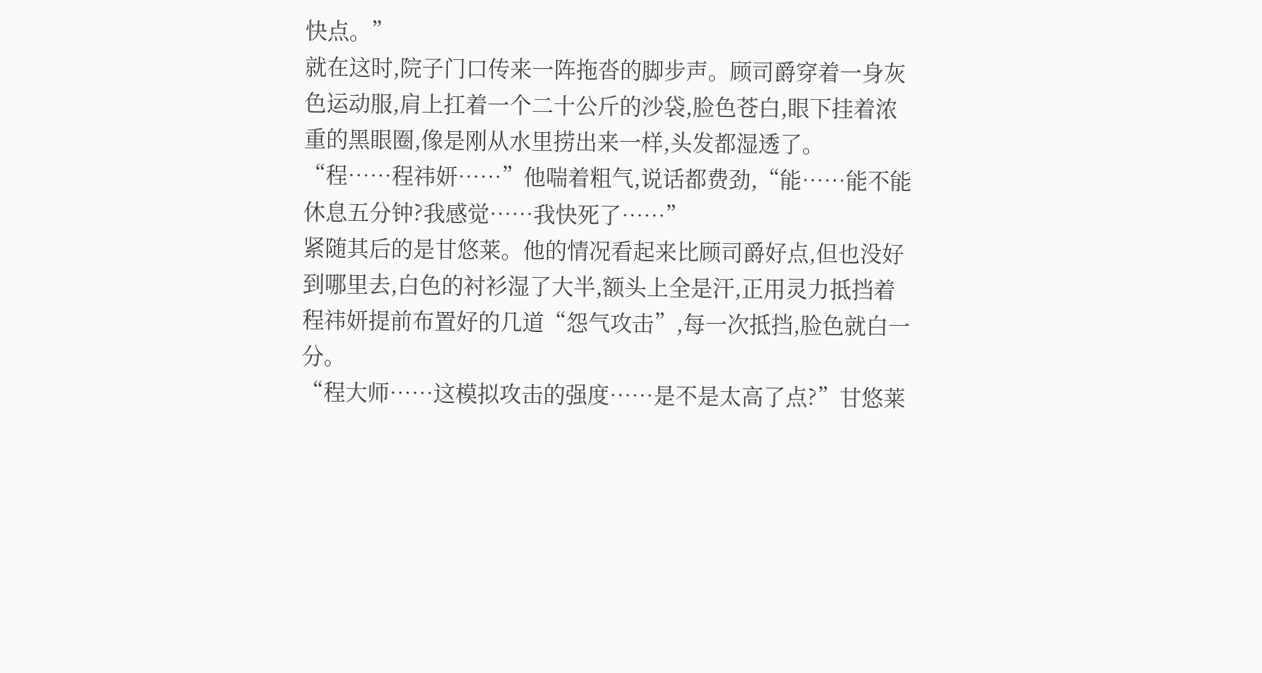快点。”
就在这时,院子门口传来一阵拖沓的脚步声。顾司爵穿着一身灰色运动服,肩上扛着一个二十公斤的沙袋,脸色苍白,眼下挂着浓重的黑眼圈,像是刚从水里捞出来一样,头发都湿透了。
“程……程祎妍……”他喘着粗气,说话都费劲,“能……能不能休息五分钟?我感觉……我快死了……”
紧随其后的是甘悠莱。他的情况看起来比顾司爵好点,但也没好到哪里去,白色的衬衫湿了大半,额头上全是汗,正用灵力抵挡着程祎妍提前布置好的几道“怨气攻击”,每一次抵挡,脸色就白一分。
“程大师……这模拟攻击的强度……是不是太高了点?”甘悠莱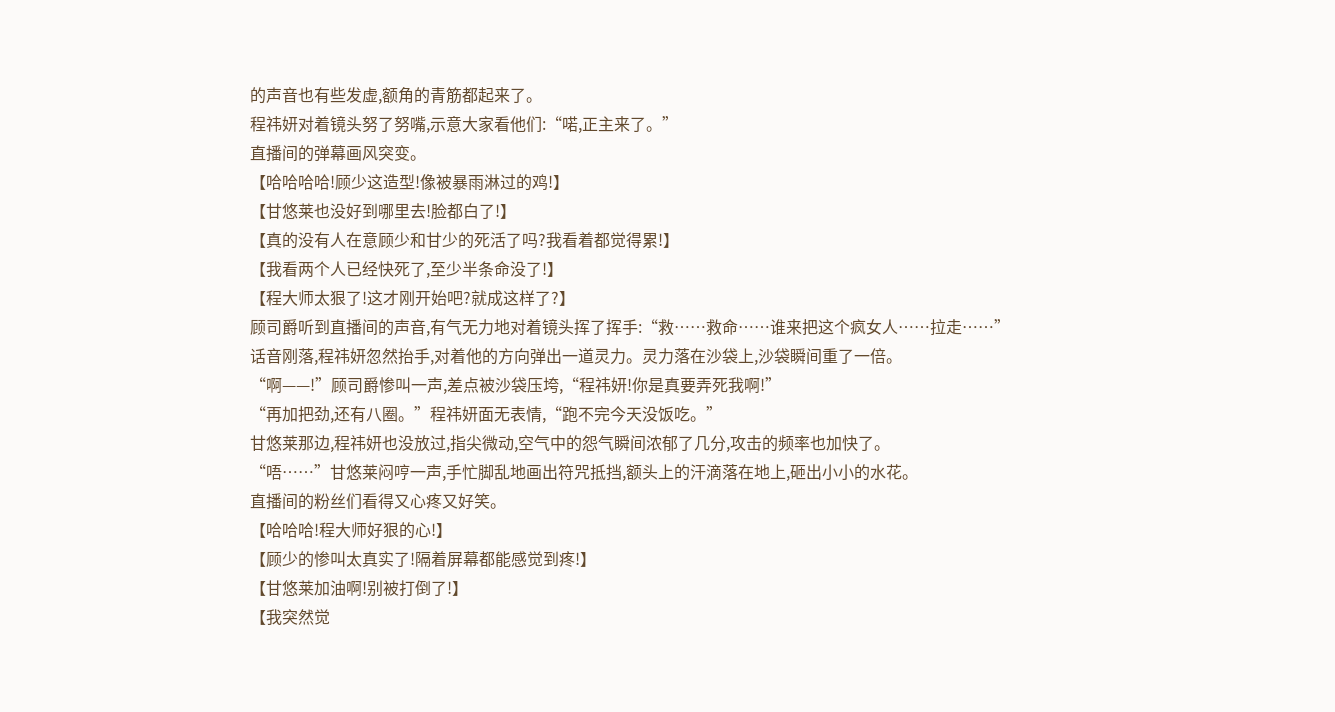的声音也有些发虚,额角的青筋都起来了。
程祎妍对着镜头努了努嘴,示意大家看他们:“喏,正主来了。”
直播间的弹幕画风突变。
【哈哈哈哈!顾少这造型!像被暴雨淋过的鸡!】
【甘悠莱也没好到哪里去!脸都白了!】
【真的没有人在意顾少和甘少的死活了吗?我看着都觉得累!】
【我看两个人已经快死了,至少半条命没了!】
【程大师太狠了!这才刚开始吧?就成这样了?】
顾司爵听到直播间的声音,有气无力地对着镜头挥了挥手:“救……救命……谁来把这个疯女人……拉走……”
话音刚落,程祎妍忽然抬手,对着他的方向弹出一道灵力。灵力落在沙袋上,沙袋瞬间重了一倍。
“啊——!”顾司爵惨叫一声,差点被沙袋压垮,“程祎妍!你是真要弄死我啊!”
“再加把劲,还有八圈。”程祎妍面无表情,“跑不完今天没饭吃。”
甘悠莱那边,程祎妍也没放过,指尖微动,空气中的怨气瞬间浓郁了几分,攻击的频率也加快了。
“唔……”甘悠莱闷哼一声,手忙脚乱地画出符咒抵挡,额头上的汗滴落在地上,砸出小小的水花。
直播间的粉丝们看得又心疼又好笑。
【哈哈哈!程大师好狠的心!】
【顾少的惨叫太真实了!隔着屏幕都能感觉到疼!】
【甘悠莱加油啊!别被打倒了!】
【我突然觉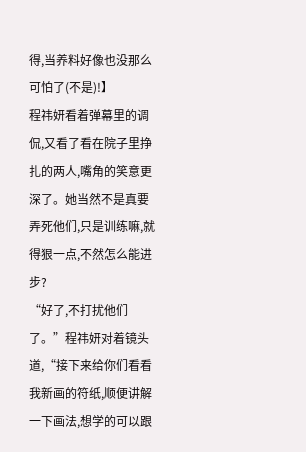得,当养料好像也没那么可怕了(不是)!】
程祎妍看着弹幕里的调侃,又看了看在院子里挣扎的两人,嘴角的笑意更深了。她当然不是真要弄死他们,只是训练嘛,就得狠一点,不然怎么能进步?
“好了,不打扰他们了。”程祎妍对着镜头道,“接下来给你们看看我新画的符纸,顺便讲解一下画法,想学的可以跟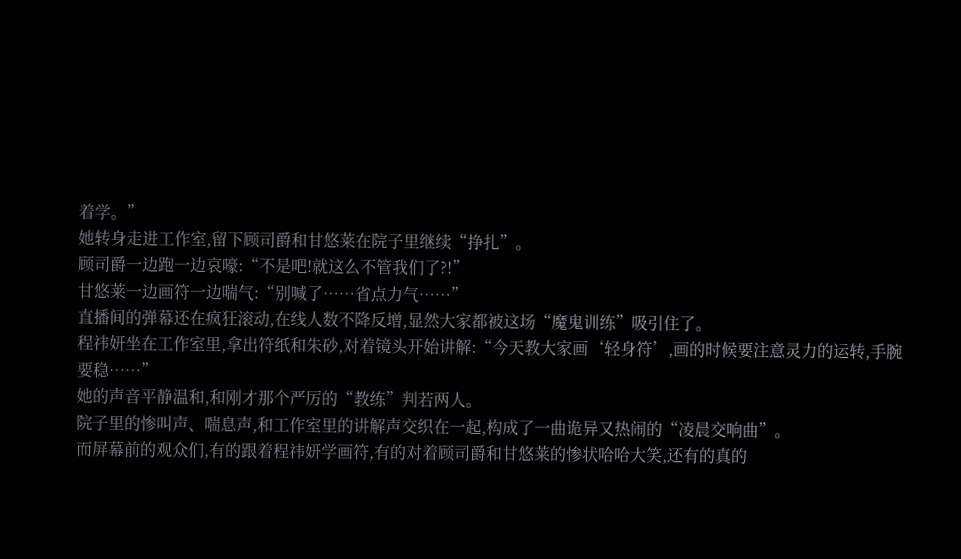着学。”
她转身走进工作室,留下顾司爵和甘悠莱在院子里继续“挣扎”。
顾司爵一边跑一边哀嚎:“不是吧!就这么不管我们了?!”
甘悠莱一边画符一边喘气:“别喊了……省点力气……”
直播间的弹幕还在疯狂滚动,在线人数不降反增,显然大家都被这场“魔鬼训练”吸引住了。
程祎妍坐在工作室里,拿出符纸和朱砂,对着镜头开始讲解:“今天教大家画‘轻身符’,画的时候要注意灵力的运转,手腕要稳……”
她的声音平静温和,和刚才那个严厉的“教练”判若两人。
院子里的惨叫声、喘息声,和工作室里的讲解声交织在一起,构成了一曲诡异又热闹的“凌晨交响曲”。
而屏幕前的观众们,有的跟着程祎妍学画符,有的对着顾司爵和甘悠莱的惨状哈哈大笑,还有的真的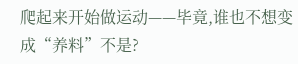爬起来开始做运动——毕竟,谁也不想变成“养料”不是?